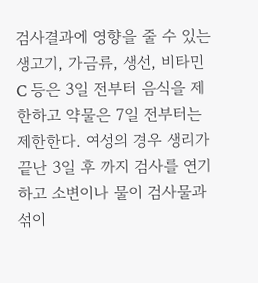검사결과에 영향을 줄 수 있는 생고기, 가금류, 생선, 비타민 C 등은 3일 전부터 음식을 제한하고 약물은 7일 전부터는 제한한다. 여성의 경우 생리가 끝난 3일 후 까지 검사를 연기하고 소변이나 물이 검사물과 섞이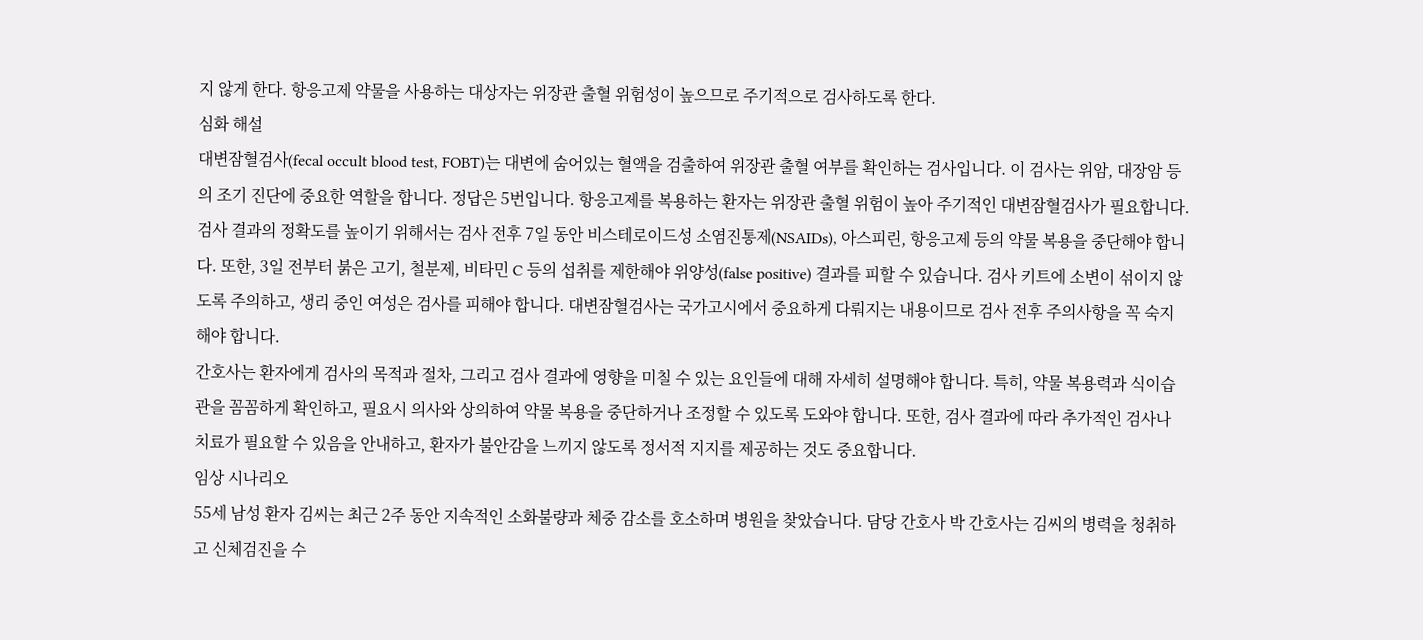지 않게 한다. 항응고제 약물을 사용하는 대상자는 위장관 출혈 위험성이 높으므로 주기적으로 검사하도록 한다.
심화 해설
대변잠혈검사(fecal occult blood test, FOBT)는 대변에 숨어있는 혈액을 검출하여 위장관 출혈 여부를 확인하는 검사입니다. 이 검사는 위암, 대장암 등의 조기 진단에 중요한 역할을 합니다. 정답은 5번입니다. 항응고제를 복용하는 환자는 위장관 출혈 위험이 높아 주기적인 대변잠혈검사가 필요합니다.
검사 결과의 정확도를 높이기 위해서는 검사 전후 7일 동안 비스테로이드성 소염진통제(NSAIDs), 아스피린, 항응고제 등의 약물 복용을 중단해야 합니다. 또한, 3일 전부터 붉은 고기, 철분제, 비타민 C 등의 섭취를 제한해야 위양성(false positive) 결과를 피할 수 있습니다. 검사 키트에 소변이 섞이지 않도록 주의하고, 생리 중인 여성은 검사를 피해야 합니다. 대변잠혈검사는 국가고시에서 중요하게 다뤄지는 내용이므로 검사 전후 주의사항을 꼭 숙지해야 합니다.
간호사는 환자에게 검사의 목적과 절차, 그리고 검사 결과에 영향을 미칠 수 있는 요인들에 대해 자세히 설명해야 합니다. 특히, 약물 복용력과 식이습관을 꼼꼼하게 확인하고, 필요시 의사와 상의하여 약물 복용을 중단하거나 조정할 수 있도록 도와야 합니다. 또한, 검사 결과에 따라 추가적인 검사나 치료가 필요할 수 있음을 안내하고, 환자가 불안감을 느끼지 않도록 정서적 지지를 제공하는 것도 중요합니다.
임상 시나리오
55세 남성 환자 김씨는 최근 2주 동안 지속적인 소화불량과 체중 감소를 호소하며 병원을 찾았습니다. 담당 간호사 박 간호사는 김씨의 병력을 청취하고 신체검진을 수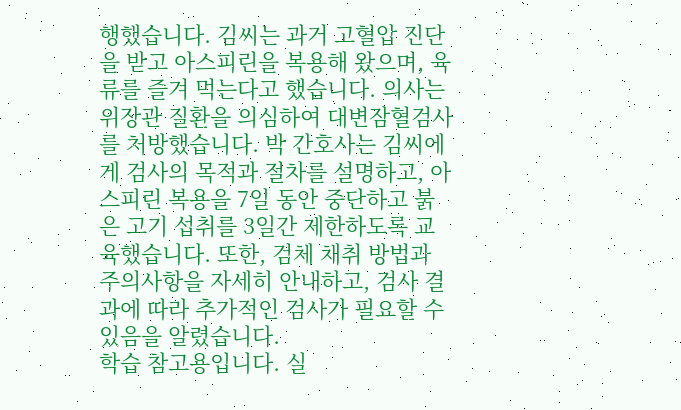행했습니다. 김씨는 과거 고혈압 진단을 받고 아스피린을 복용해 왔으며, 육류를 즐겨 먹는다고 했습니다. 의사는 위장관 질환을 의심하여 대변잠혈검사를 처방했습니다. 박 간호사는 김씨에게 검사의 목적과 절차를 설명하고, 아스피린 복용을 7일 동안 중단하고 붉은 고기 섭취를 3일간 제한하도록 교육했습니다. 또한, 검체 채취 방법과 주의사항을 자세히 안내하고, 검사 결과에 따라 추가적인 검사가 필요할 수 있음을 알렸습니다.
학습 참고용입니다. 실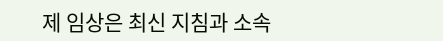제 임상은 최신 지침과 소속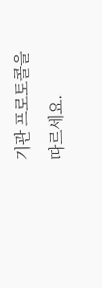기관 프로토콜을 따르세요.